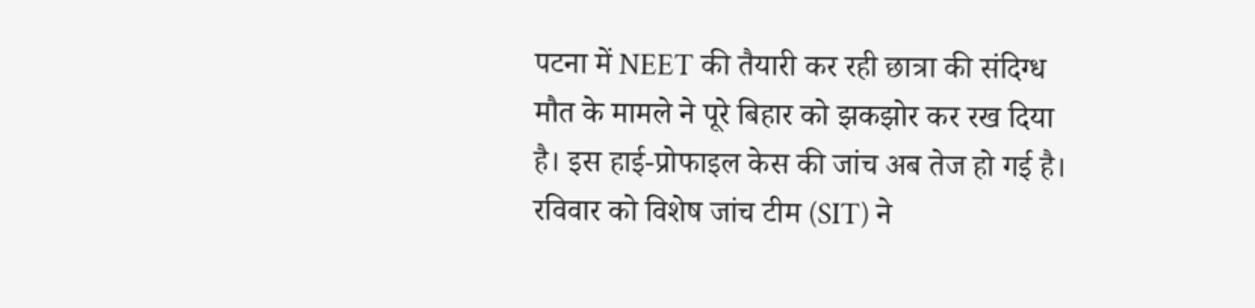पटना में NEET की तैयारी कर रही छात्रा की संदिग्ध मौत के मामले ने पूरे बिहार को झकझोर कर रख दिया है। इस हाई-प्रोफाइल केस की जांच अब तेज हो गई है। रविवार को विशेष जांच टीम (SIT) ने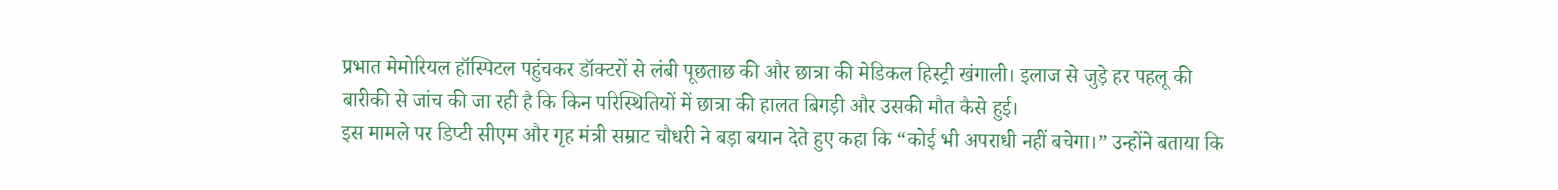प्रभात मेमोरियल हॉस्पिटल पहुंचकर डॉक्टरों से लंबी पूछताछ की और छात्रा की मेडिकल हिस्ट्री खंगाली। इलाज से जुड़े हर पहलू की बारीकी से जांच की जा रही है कि किन परिस्थितियों में छात्रा की हालत बिगड़ी और उसकी मौत कैसे हुई।
इस मामले पर डिप्टी सीएम और गृह मंत्री सम्राट चौधरी ने बड़ा बयान देते हुए कहा कि “कोई भी अपराधी नहीं बचेगा।” उन्होंने बताया कि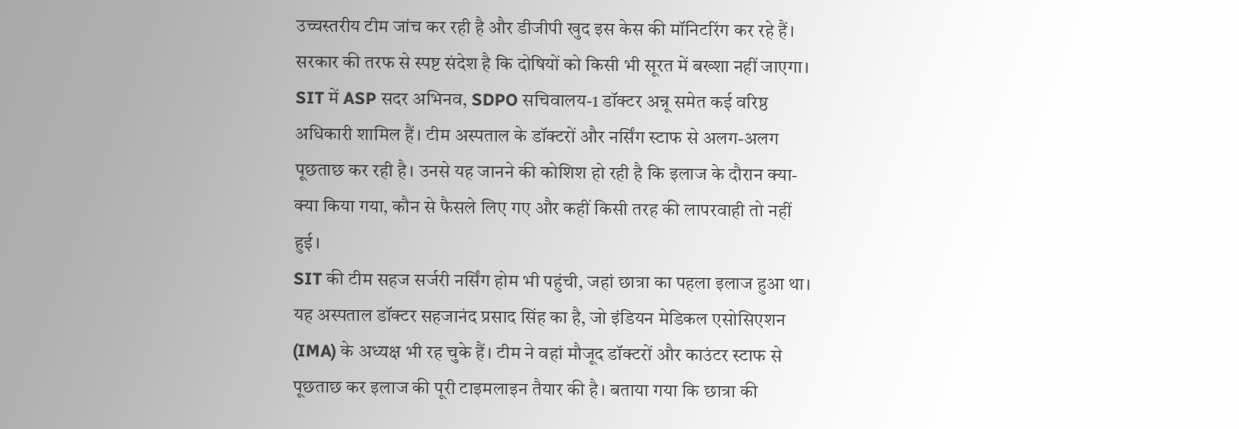उच्चस्तरीय टीम जांच कर रही है और डीजीपी खुद इस केस की मॉनिटरिंग कर रहे हैं। सरकार की तरफ से स्पष्ट संदेश है कि दोषियों को किसी भी सूरत में बख्शा नहीं जाएगा।
SIT में ASP सदर अभिनव, SDPO सचिवालय-1 डॉक्टर अन्नू समेत कई वरिष्ठ अधिकारी शामिल हैं। टीम अस्पताल के डॉक्टरों और नर्सिंग स्टाफ से अलग-अलग पूछताछ कर रही है। उनसे यह जानने की कोशिश हो रही है कि इलाज के दौरान क्या-क्या किया गया, कौन से फैसले लिए गए और कहीं किसी तरह की लापरवाही तो नहीं हुई।
SIT की टीम सहज सर्जरी नर्सिंग होम भी पहुंची, जहां छात्रा का पहला इलाज हुआ था। यह अस्पताल डॉक्टर सहजानंद प्रसाद सिंह का है, जो इंडियन मेडिकल एसोसिएशन (IMA) के अध्यक्ष भी रह चुके हैं। टीम ने वहां मौजूद डॉक्टरों और काउंटर स्टाफ से पूछताछ कर इलाज की पूरी टाइमलाइन तैयार की है। बताया गया कि छात्रा की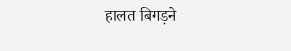हालत बिगड़ने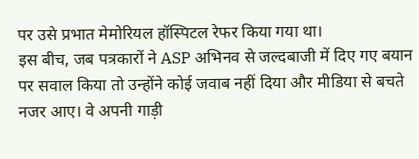पर उसे प्रभात मेमोरियल हॉस्पिटल रेफर किया गया था।
इस बीच, जब पत्रकारों ने ASP अभिनव से जल्दबाजी में दिए गए बयान पर सवाल किया तो उन्होंने कोई जवाब नहीं दिया और मीडिया से बचते नजर आए। वे अपनी गाड़ी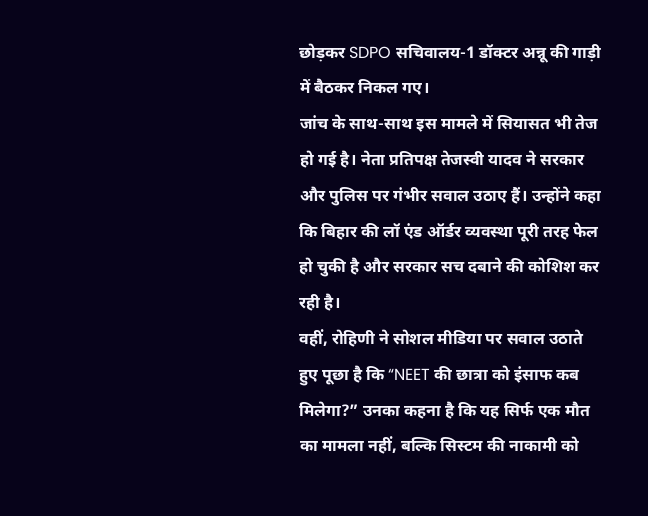छोड़कर SDPO सचिवालय-1 डॉक्टर अन्नू की गाड़ी में बैठकर निकल गए।
जांच के साथ-साथ इस मामले में सियासत भी तेज हो गई है। नेता प्रतिपक्ष तेजस्वी यादव ने सरकार और पुलिस पर गंभीर सवाल उठाए हैं। उन्होंने कहा कि बिहार की लॉ एंड ऑर्डर व्यवस्था पूरी तरह फेल हो चुकी है और सरकार सच दबाने की कोशिश कर रही है।
वहीं, रोहिणी ने सोशल मीडिया पर सवाल उठाते हुए पूछा है कि “NEET की छात्रा को इंसाफ कब मिलेगा?” उनका कहना है कि यह सिर्फ एक मौत का मामला नहीं, बल्कि सिस्टम की नाकामी को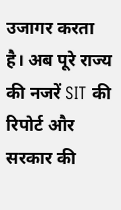उजागर करता है। अब पूरे राज्य की नजरें SIT की रिपोर्ट और सरकार की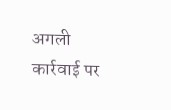अगली कार्रवाई पर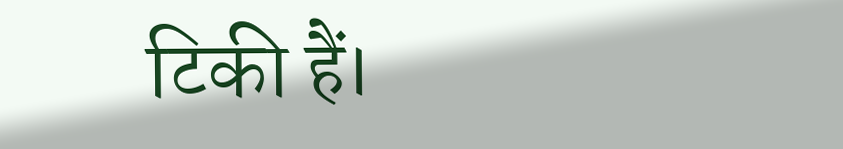टिकी हैं।